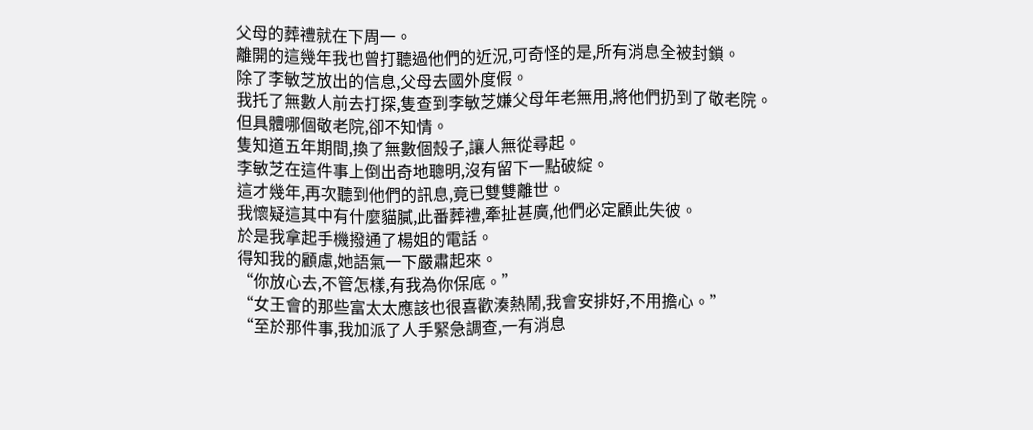父母的葬禮就在下周一。
離開的這幾年我也曾打聽過他們的近況,可奇怪的是,所有消息全被封鎖。
除了李敏芝放出的信息,父母去國外度假。
我托了無數人前去打探,隻查到李敏芝嫌父母年老無用,將他們扔到了敬老院。
但具體哪個敬老院,卻不知情。
隻知道五年期間,換了無數個殼子,讓人無從尋起。
李敏芝在這件事上倒出奇地聰明,沒有留下一點破綻。
這才幾年,再次聽到他們的訊息,竟已雙雙離世。
我懷疑這其中有什麼貓膩,此番葬禮,牽扯甚廣,他們必定顧此失彼。
於是我拿起手機撥通了楊姐的電話。
得知我的顧慮,她語氣一下嚴肅起來。
“你放心去,不管怎樣,有我為你保底。”
“女王會的那些富太太應該也很喜歡湊熱鬧,我會安排好,不用擔心。”
“至於那件事,我加派了人手緊急調查,一有消息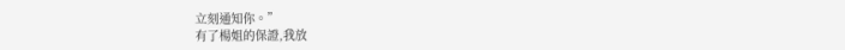立刻通知你。”
有了楊姐的保證,我放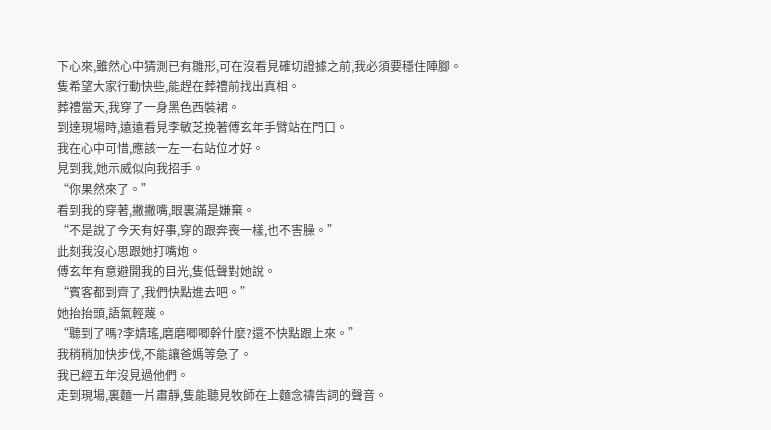下心來,雖然心中猜測已有雛形,可在沒看見確切證據之前,我必須要穩住陣腳。
隻希望大家行動快些,能趕在葬禮前找出真相。
葬禮當天,我穿了一身黑色西裝裙。
到達現場時,遠遠看見李敏芝挽著傅玄年手臂站在門口。
我在心中可惜,應該一左一右站位才好。
見到我,她示威似向我招手。
“你果然來了。”
看到我的穿著,撇撇嘴,眼裏滿是嫌棄。
“不是說了今天有好事,穿的跟奔喪一樣,也不害臊。”
此刻我沒心思跟她打嘴炮。
傅玄年有意避開我的目光,隻低聲對她說。
“賓客都到齊了,我們快點進去吧。”
她抬抬頭,語氣輕蔑。
“聽到了嗎?李婧瑤,磨磨唧唧幹什麼?還不快點跟上來。”
我稍稍加快步伐,不能讓爸媽等急了。
我已經五年沒見過他們。
走到現場,裏麵一片肅靜,隻能聽見牧師在上麵念禱告詞的聲音。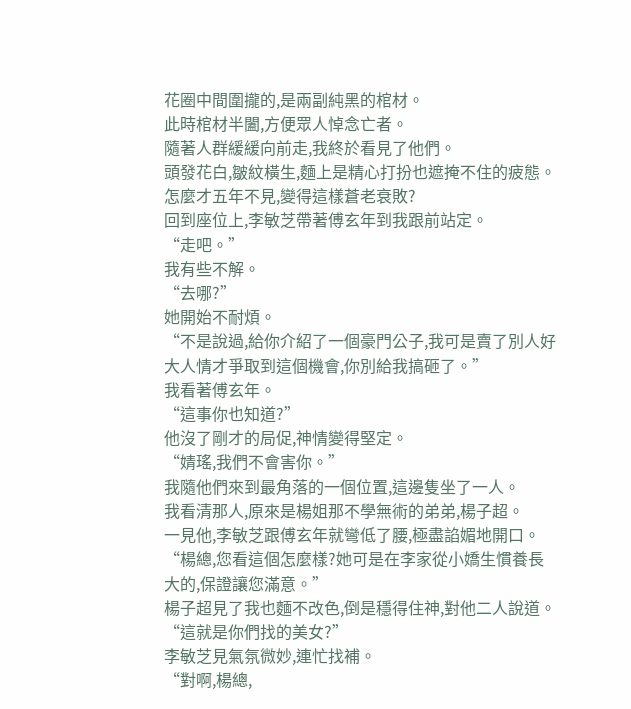花圈中間圍攏的,是兩副純黑的棺材。
此時棺材半闔,方便眾人悼念亡者。
隨著人群緩緩向前走,我終於看見了他們。
頭發花白,皺紋橫生,麵上是精心打扮也遮掩不住的疲態。
怎麼才五年不見,變得這樣蒼老衰敗?
回到座位上,李敏芝帶著傅玄年到我跟前站定。
“走吧。”
我有些不解。
“去哪?”
她開始不耐煩。
“不是說過,給你介紹了一個豪門公子,我可是賣了別人好大人情才爭取到這個機會,你別給我搞砸了。”
我看著傅玄年。
“這事你也知道?”
他沒了剛才的局促,神情變得堅定。
“婧瑤,我們不會害你。”
我隨他們來到最角落的一個位置,這邊隻坐了一人。
我看清那人,原來是楊姐那不學無術的弟弟,楊子超。
一見他,李敏芝跟傅玄年就彎低了腰,極盡諂媚地開口。
“楊總,您看這個怎麼樣?她可是在李家從小嬌生慣養長大的,保證讓您滿意。”
楊子超見了我也麵不改色,倒是穩得住神,對他二人說道。
“這就是你們找的美女?”
李敏芝見氣氛微妙,連忙找補。
“對啊,楊總,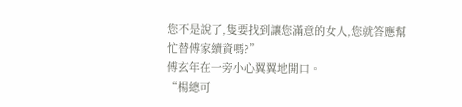您不是說了,隻要找到讓您滿意的女人,您就答應幫忙替傅家續資嗎?”
傅玄年在一旁小心翼翼地開口。
“楊總可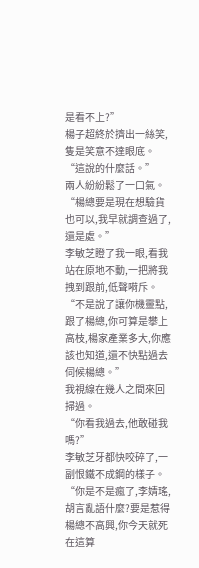是看不上?”
楊子超終於擠出一絲笑,隻是笑意不達眼底。
“這說的什麼話。”
兩人紛紛鬆了一口氣。
“楊總要是現在想驗貨也可以,我早就調查過了,還是處。”
李敏芝瞪了我一眼,看我站在原地不動,一把將我拽到跟前,低聲嗬斥。
“不是說了讓你機靈點,跟了楊總,你可算是攀上高枝,楊家產業多大,你應該也知道,還不快點過去伺候楊總。”
我視線在幾人之間來回掃過。
“你看我過去,他敢碰我嗎?”
李敏芝牙都快咬碎了,一副恨鐵不成鋼的樣子。
“你是不是瘋了,李婧瑤,胡言亂語什麼?要是惹得楊總不高興,你今天就死在這算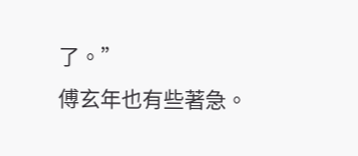了。”
傅玄年也有些著急。